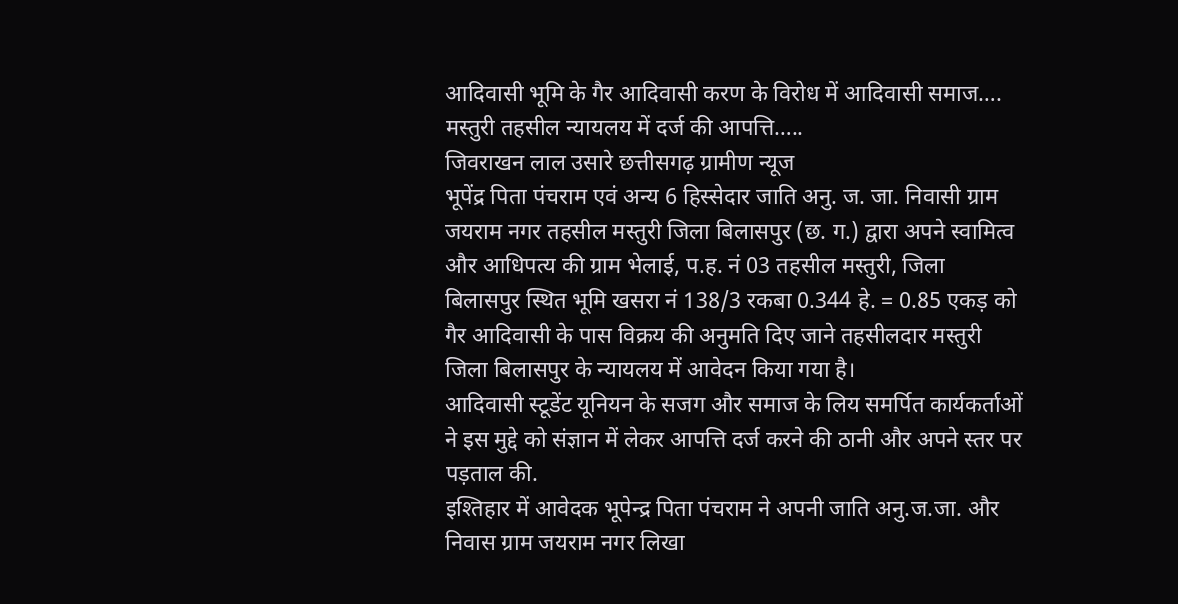आदिवासी भूमि के गैर आदिवासी करण के विरोध में आदिवासी समाज…. मस्तुरी तहसील न्यायलय में दर्ज की आपत्ति…..
जिवराखन लाल उसारे छत्तीसगढ़ ग्रामीण न्यूज
भूपेंद्र पिता पंचराम एवं अन्य 6 हिस्सेदार जाति अनु. ज. जा. निवासी ग्राम जयराम नगर तहसील मस्तुरी जिला बिलासपुर (छ. ग.) द्वारा अपने स्वामित्व और आधिपत्य की ग्राम भेलाई, प.ह. नं 03 तहसील मस्तुरी, जिला बिलासपुर स्थित भूमि खसरा नं 138/3 रकबा 0.344 हे. = 0.85 एकड़ को गैर आदिवासी के पास विक्रय की अनुमति दिए जाने तहसीलदार मस्तुरी जिला बिलासपुर के न्यायलय में आवेदन किया गया है।
आदिवासी स्टूडेंट यूनियन के सजग और समाज के लिय समर्पित कार्यकर्ताओं ने इस मुद्दे को संज्ञान में लेकर आपत्ति दर्ज करने की ठानी और अपने स्तर पर पड़ताल की.
इश्तिहार में आवेदक भूपेन्द्र पिता पंचराम ने अपनी जाति अनु.ज.जा. और निवास ग्राम जयराम नगर लिखा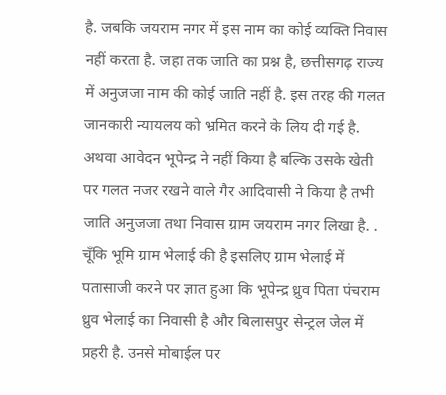है. जबकि जयराम नगर में इस नाम का कोई व्यक्ति निवास नहीं करता है. जहा तक जाति का प्रश्न है, छत्तीसगढ़ राज्य में अनुजजा नाम की कोई जाति नहीं है. इस तरह की गलत जानकारी न्यायलय को भ्रमित करने के लिय दी गई है. अथवा आवेदन भूपेन्द्र ने नहीं किया है बल्कि उसके खेती पर गलत नजर रखने वाले गैर आदिवासी ने किया है तभी जाति अनुजजा तथा निवास ग्राम जयराम नगर लिखा है. .
चूँकि भूमि ग्राम भेलाई की है इसलिए ग्राम भेलाई में पतासाजी करने पर ज्ञात हुआ कि भूपेन्द्र ध्रुव पिता पंचराम ध्रुव भेलाई का निवासी है और बिलासपुर सेन्ट्रल जेल में प्रहरी है. उनसे मोबाईल पर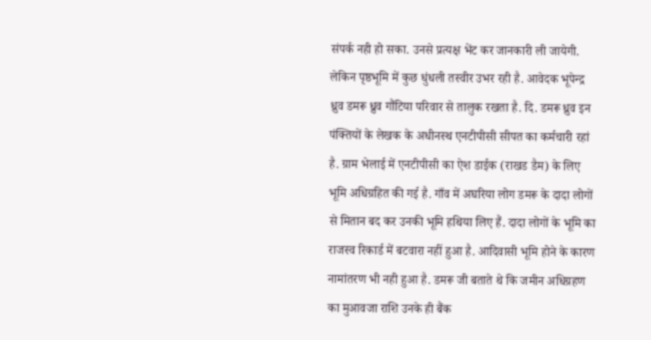संपर्क नही हो सका. उनसे प्रत्यक्ष भेंट कर जानकारी ली जायेगी.
लेकिन पृष्ठभूमि में कुछ धुंधली तस्वीर उभर रही है. आवेदक भूपेन्द्र ध्रुव डमरू ध्रुव गौंटिया परिवार से तालुक रखता है. दि. डमरू ध्रुव इन पंक्तियों के लेखक के अधीनस्थ एनटीपीसी सीपत का कर्मचारी रहां है. ग्राम भेलाई में एनटीपीसी का ऐश डाईक (राखड डैम) के लिए भूमि अधिग्रहित की गई है. गाँव में अघरिया लोग डमरू के दादा लोगों से मितान बद कर उनकी भूमि हथिया लिए हैं. दादा लोगों के भूमि का राजस्व रिकार्ड में बटवारा नहीं हुआ है. आदिवासी भूमि होने के कारण नामांतरण भी नही हुआ है. डमरू जी बताते थे कि जमीन अधिग्रहण का मुआवजा राशि उनके ही बैंक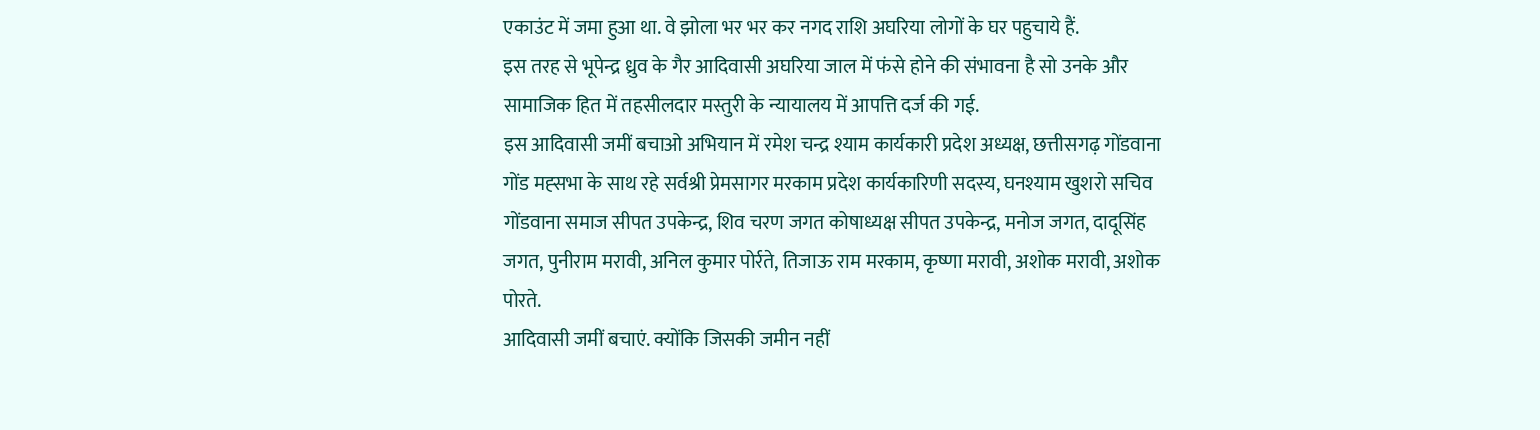एकाउंट में जमा हुआ था. वे झोला भर भर कर नगद राशि अघरिया लोगों के घर पहुचाये हैं.
इस तरह से भूपेन्द्र ध्रुव के गैर आदिवासी अघरिया जाल में फंसे होने की संभावना है सो उनके और सामाजिक हित में तहसीलदार मस्तुरी के न्यायालय में आपत्ति दर्ज की गई.
इस आदिवासी जमीं बचाओ अभियान में रमेश चन्द्र श्याम कार्यकारी प्रदेश अध्यक्ष, छत्तीसगढ़ गोंडवाना गोंड मह्सभा के साथ रहे सर्वश्री प्रेमसागर मरकाम प्रदेश कार्यकारिणी सदस्य, घनश्याम खुशरो सचिव गोंडवाना समाज सीपत उपकेन्द्र, शिव चरण जगत कोषाध्यक्ष सीपत उपकेन्द्र, मनोज जगत, दादूसिंह जगत, पुनीराम मरावी, अनिल कुमार पोर्रते, तिजाऊ राम मरकाम, कृष्णा मरावी, अशोक मरावी, अशोक पोरते.
आदिवासी जमीं बचाएं. क्योंकि जिसकी जमीन नहीं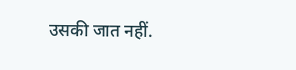उसकी जात नहीं.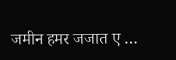जमीन हमर जजात ए …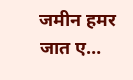जमीन हमर जात ए…